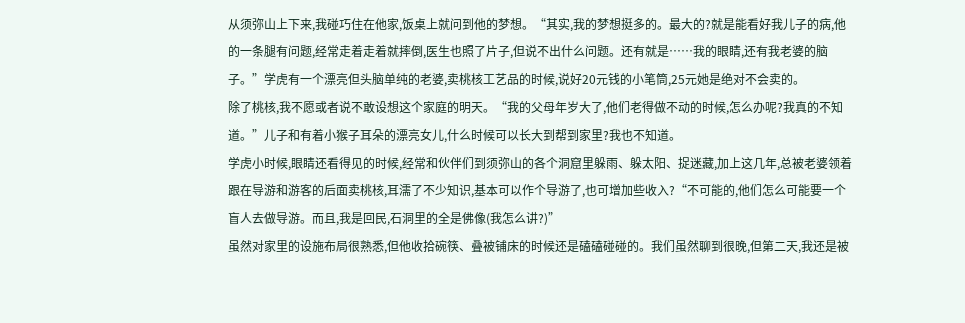从须弥山上下来,我碰巧住在他家,饭桌上就问到他的梦想。“其实,我的梦想挺多的。最大的?就是能看好我儿子的病,他的一条腿有问题,经常走着走着就摔倒,医生也照了片子,但说不出什么问题。还有就是……我的眼睛,还有我老婆的脑子。”学虎有一个漂亮但头脑单纯的老婆,卖桃核工艺品的时候,说好20元钱的小笔筒,25元她是绝对不会卖的。
除了桃核,我不愿或者说不敢设想这个家庭的明天。“我的父母年岁大了,他们老得做不动的时候,怎么办呢?我真的不知道。”儿子和有着小猴子耳朵的漂亮女儿,什么时候可以长大到帮到家里?我也不知道。
学虎小时候,眼睛还看得见的时候,经常和伙伴们到须弥山的各个洞窟里躲雨、躲太阳、捉迷藏,加上这几年,总被老婆领着跟在导游和游客的后面卖桃核,耳濡了不少知识,基本可以作个导游了,也可增加些收入?“不可能的,他们怎么可能要一个盲人去做导游。而且,我是回民,石洞里的全是佛像(我怎么讲?)”
虽然对家里的设施布局很熟悉,但他收拾碗筷、叠被铺床的时候还是磕磕碰碰的。我们虽然聊到很晚,但第二天,我还是被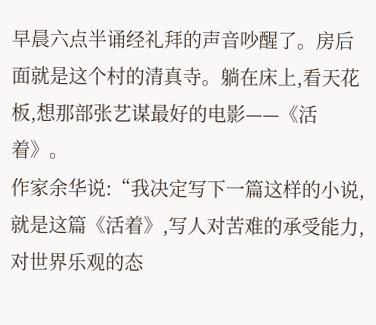早晨六点半诵经礼拜的声音吵醒了。房后面就是这个村的清真寺。躺在床上,看天花板,想那部张艺谋最好的电影——《活着》。
作家余华说:“我决定写下一篇这样的小说,就是这篇《活着》,写人对苦难的承受能力,对世界乐观的态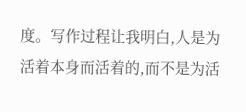度。写作过程让我明白,人是为活着本身而活着的,而不是为活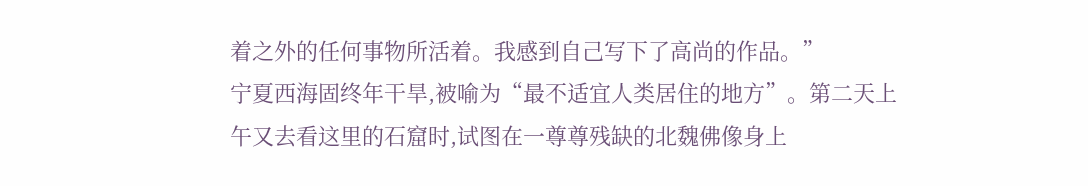着之外的任何事物所活着。我感到自己写下了高尚的作品。”
宁夏西海固终年干旱,被喻为“最不适宜人类居住的地方”。第二天上午又去看这里的石窟时,试图在一尊尊残缺的北魏佛像身上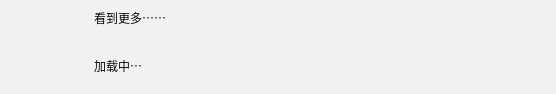看到更多……

加载中…